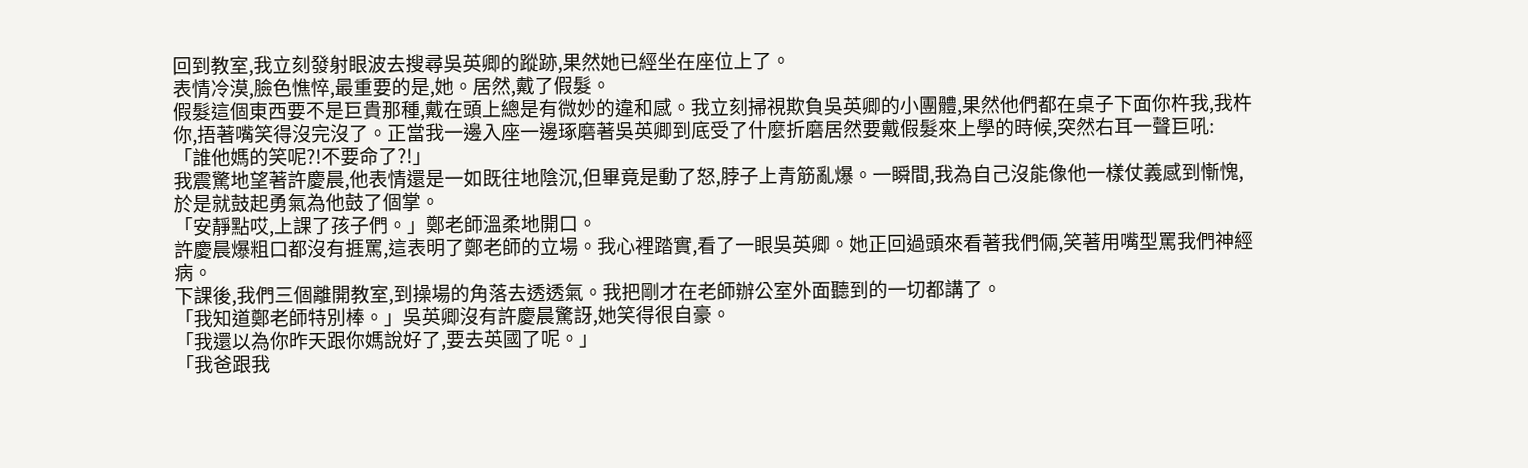回到教室,我立刻發射眼波去搜尋吳英卿的蹤跡,果然她已經坐在座位上了。
表情冷漠,臉色憔悴,最重要的是,她。居然,戴了假髮。
假髮這個東西要不是巨貴那種,戴在頭上總是有微妙的違和感。我立刻掃視欺負吳英卿的小團體,果然他們都在桌子下面你杵我,我杵你,捂著嘴笑得沒完沒了。正當我一邊入座一邊琢磨著吳英卿到底受了什麼折磨居然要戴假髮來上學的時候,突然右耳一聲巨吼:
「誰他媽的笑呢?!不要命了?!」
我震驚地望著許慶晨,他表情還是一如既往地陰沉,但畢竟是動了怒,脖子上青筋亂爆。一瞬間,我為自己沒能像他一樣仗義感到慚愧,於是就鼓起勇氣為他鼓了個掌。
「安靜點哎,上課了孩子們。」鄭老師溫柔地開口。
許慶晨爆粗口都沒有捱罵,這表明了鄭老師的立場。我心裡踏實,看了一眼吳英卿。她正回過頭來看著我們倆,笑著用嘴型罵我們神經病。
下課後,我們三個離開教室,到操場的角落去透透氣。我把剛才在老師辦公室外面聽到的一切都講了。
「我知道鄭老師特別棒。」吳英卿沒有許慶晨驚訝,她笑得很自豪。
「我還以為你昨天跟你媽說好了,要去英國了呢。」
「我爸跟我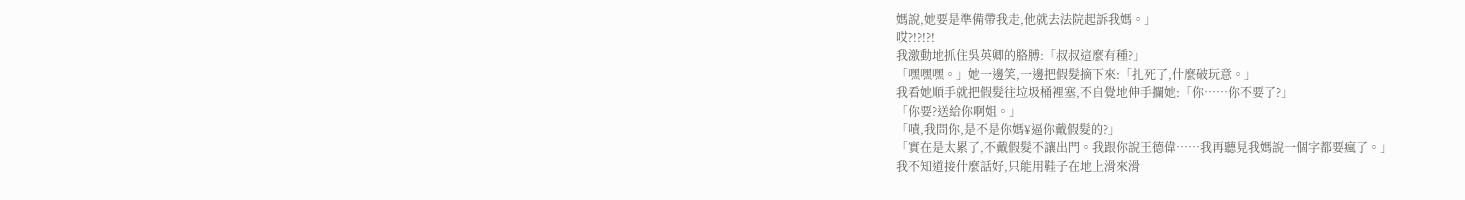媽說,她要是準備帶我走,他就去法院起訴我媽。」
哎?!?!?!
我激動地抓住吳英卿的胳膊:「叔叔這麼有種?」
「嘿嘿嘿。」她一邊笑,一邊把假髮摘下來:「扎死了,什麼破玩意。」
我看她順手就把假髮往垃圾桶裡塞,不自覺地伸手攔她:「你……你不要了?」
「你要?送給你啊姐。」
「嘖,我問你,是不是你媽¥逼你戴假髮的?」
「實在是太累了,不戴假髮不讓出門。我跟你說王德偉……我再聽見我媽說一個字都要瘋了。」
我不知道接什麼話好,只能用鞋子在地上滑來滑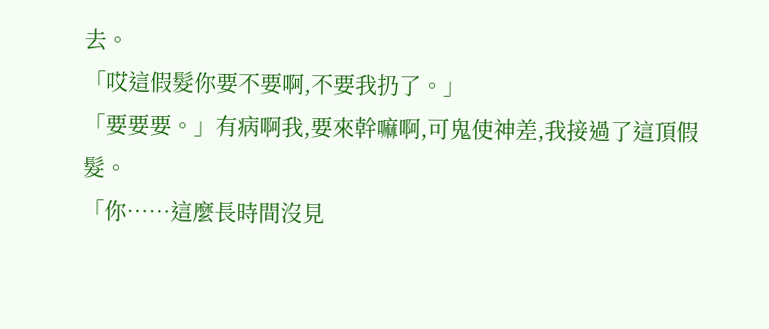去。
「哎這假髮你要不要啊,不要我扔了。」
「要要要。」有病啊我,要來幹嘛啊,可鬼使神差,我接過了這頂假髮。
「你……這麼長時間沒見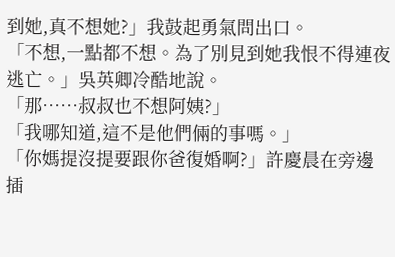到她,真不想她?」我鼓起勇氣問出口。
「不想,一點都不想。為了別見到她我恨不得連夜逃亡。」吳英卿冷酷地說。
「那……叔叔也不想阿姨?」
「我哪知道,這不是他們倆的事嗎。」
「你媽提沒提要跟你爸復婚啊?」許慶晨在旁邊插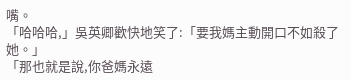嘴。
「哈哈哈,」吳英卿歡快地笑了:「要我媽主動開口不如殺了她。」
「那也就是說,你爸媽永遠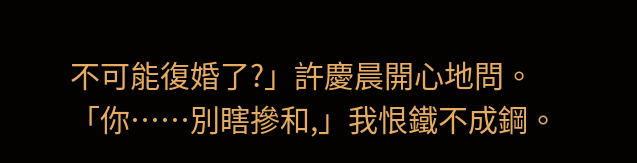不可能復婚了?」許慶晨開心地問。
「你……別瞎摻和,」我恨鐵不成鋼。